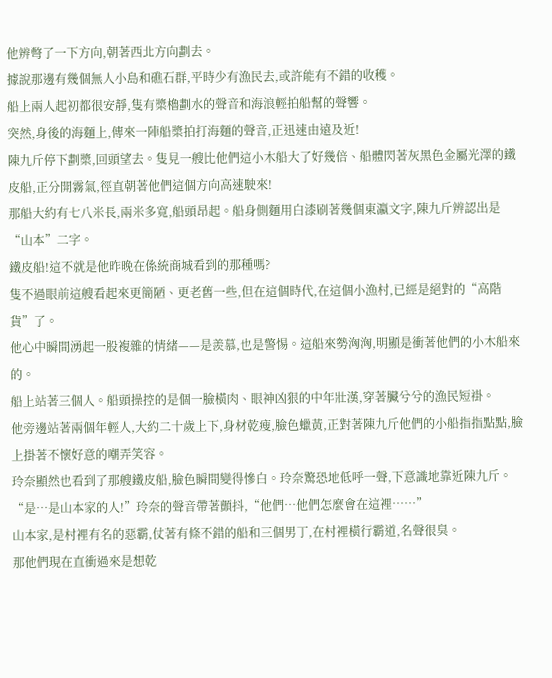他辨彆了一下方向,朝著西北方向劃去。
據說那邊有幾個無人小島和礁石群,平時少有漁民去,或許能有不錯的收穫。
船上兩人起初都很安靜,隻有槳櫓劃水的聲音和海浪輕拍船幫的聲響。
突然,身後的海麵上,傳來一陣船槳拍打海麵的聲音,正迅速由遠及近!
陳九斤停下劃槳,回頭望去。隻見一艘比他們這小木船大了好幾倍、船體閃著灰黑色金屬光澤的鐵皮船,正分開霧氣,徑直朝著他們這個方向高速駛來!
那船大約有七八米長,兩米多寬,船頭昂起。船身側麵用白漆刷著幾個東瀛文字,陳九斤辨認出是“山本”二字。
鐵皮船!這不就是他昨晚在係統商城看到的那種嗎?
隻不過眼前這艘看起來更簡陋、更老舊一些,但在這個時代,在這個小漁村,已經是絕對的“高階貨”了。
他心中瞬間湧起一股複雜的情緒——是羨慕,也是警惕。這船來勢洶洶,明顯是衝著他們的小木船來的。
船上站著三個人。船頭操控的是個一臉橫肉、眼神凶狠的中年壯漢,穿著臟兮兮的漁民短褂。
他旁邊站著兩個年輕人,大約二十歲上下,身材乾瘦,臉色蠟黃,正對著陳九斤他們的小船指指點點,臉上掛著不懷好意的嘲弄笑容。
玲奈顯然也看到了那艘鐵皮船,臉色瞬間變得慘白。玲奈驚恐地低呼一聲,下意識地靠近陳九斤。
“是…是山本家的人!”玲奈的聲音帶著顫抖,“他們…他們怎麼會在這裡……”
山本家,是村裡有名的惡霸,仗著有條不錯的船和三個男丁,在村裡橫行霸道,名聲很臭。
那他們現在直衝過來是想乾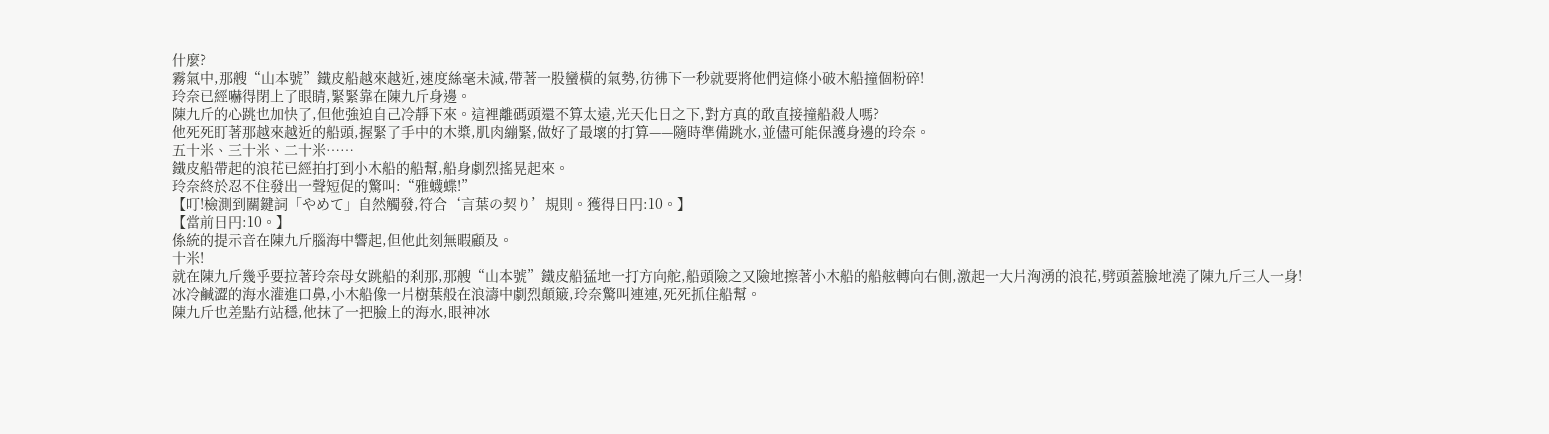什麼?
霧氣中,那艘“山本號”鐵皮船越來越近,速度絲毫未減,帶著一股蠻橫的氣勢,彷彿下一秒就要將他們這條小破木船撞個粉碎!
玲奈已經嚇得閉上了眼睛,緊緊靠在陳九斤身邊。
陳九斤的心跳也加快了,但他強迫自己冷靜下來。這裡離碼頭還不算太遠,光天化日之下,對方真的敢直接撞船殺人嗎?
他死死盯著那越來越近的船頭,握緊了手中的木槳,肌肉繃緊,做好了最壞的打算——隨時準備跳水,並儘可能保護身邊的玲奈。
五十米、三十米、二十米……
鐵皮船帶起的浪花已經拍打到小木船的船幫,船身劇烈搖晃起來。
玲奈終於忍不住發出一聲短促的驚叫:“雅蠛蝶!”
【叮!檢測到關鍵詞「やめて」自然觸發,符合‘言葉の契り’規則。獲得日円:10。】
【當前日円:10。】
係統的提示音在陳九斤腦海中響起,但他此刻無暇顧及。
十米!
就在陳九斤幾乎要拉著玲奈母女跳船的刹那,那艘“山本號”鐵皮船猛地一打方向舵,船頭險之又險地擦著小木船的船舷轉向右側,激起一大片洶湧的浪花,劈頭蓋臉地澆了陳九斤三人一身!
冰冷鹹澀的海水灌進口鼻,小木船像一片樹葉般在浪濤中劇烈顛簸,玲奈驚叫連連,死死抓住船幫。
陳九斤也差點冇站穩,他抹了一把臉上的海水,眼神冰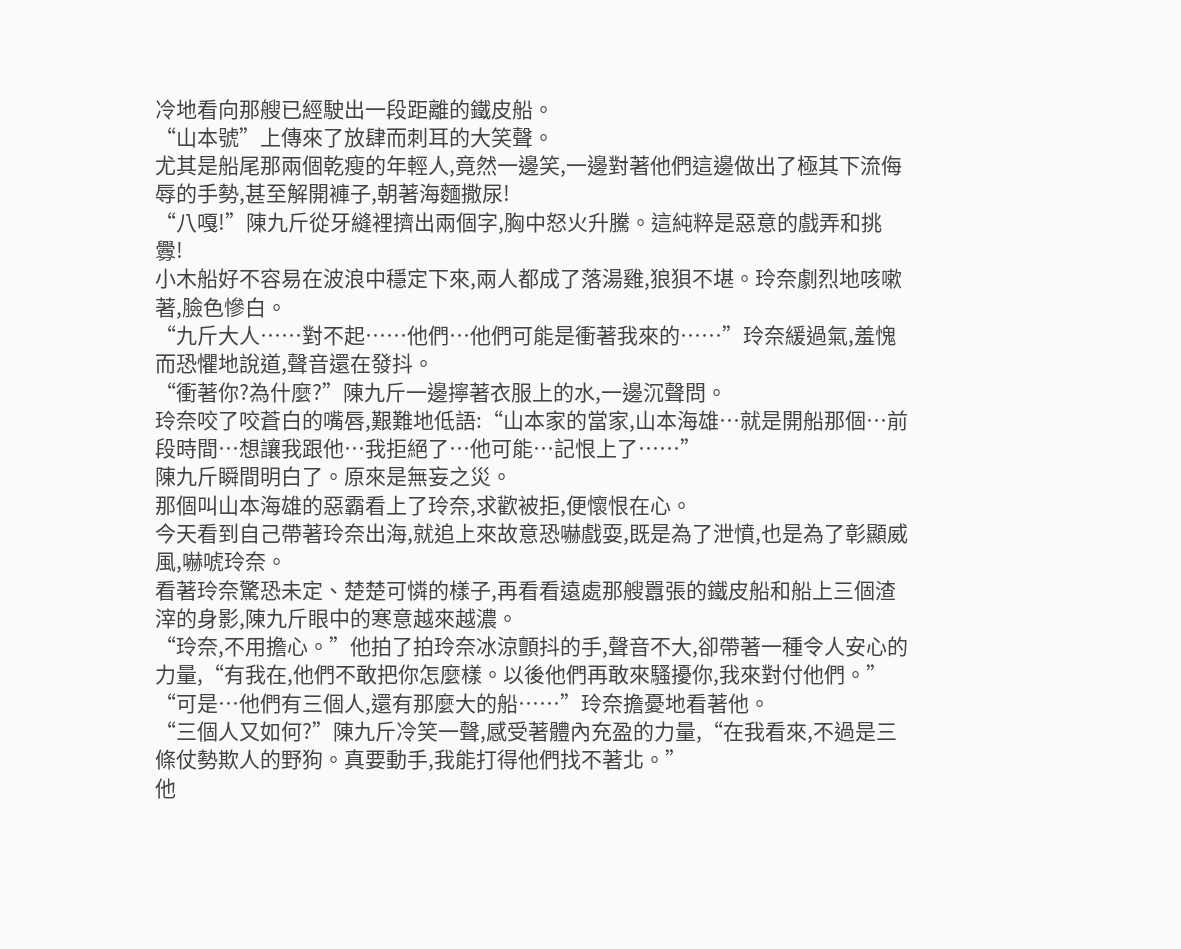冷地看向那艘已經駛出一段距離的鐵皮船。
“山本號”上傳來了放肆而刺耳的大笑聲。
尤其是船尾那兩個乾瘦的年輕人,竟然一邊笑,一邊對著他們這邊做出了極其下流侮辱的手勢,甚至解開褲子,朝著海麵撒尿!
“八嘎!”陳九斤從牙縫裡擠出兩個字,胸中怒火升騰。這純粹是惡意的戲弄和挑釁!
小木船好不容易在波浪中穩定下來,兩人都成了落湯雞,狼狽不堪。玲奈劇烈地咳嗽著,臉色慘白。
“九斤大人……對不起……他們…他們可能是衝著我來的……”玲奈緩過氣,羞愧而恐懼地說道,聲音還在發抖。
“衝著你?為什麼?”陳九斤一邊擰著衣服上的水,一邊沉聲問。
玲奈咬了咬蒼白的嘴唇,艱難地低語:“山本家的當家,山本海雄…就是開船那個…前段時間…想讓我跟他…我拒絕了…他可能…記恨上了……”
陳九斤瞬間明白了。原來是無妄之災。
那個叫山本海雄的惡霸看上了玲奈,求歡被拒,便懷恨在心。
今天看到自己帶著玲奈出海,就追上來故意恐嚇戲耍,既是為了泄憤,也是為了彰顯威風,嚇唬玲奈。
看著玲奈驚恐未定、楚楚可憐的樣子,再看看遠處那艘囂張的鐵皮船和船上三個渣滓的身影,陳九斤眼中的寒意越來越濃。
“玲奈,不用擔心。”他拍了拍玲奈冰涼顫抖的手,聲音不大,卻帶著一種令人安心的力量,“有我在,他們不敢把你怎麼樣。以後他們再敢來騷擾你,我來對付他們。”
“可是…他們有三個人,還有那麼大的船……”玲奈擔憂地看著他。
“三個人又如何?”陳九斤冷笑一聲,感受著體內充盈的力量,“在我看來,不過是三條仗勢欺人的野狗。真要動手,我能打得他們找不著北。”
他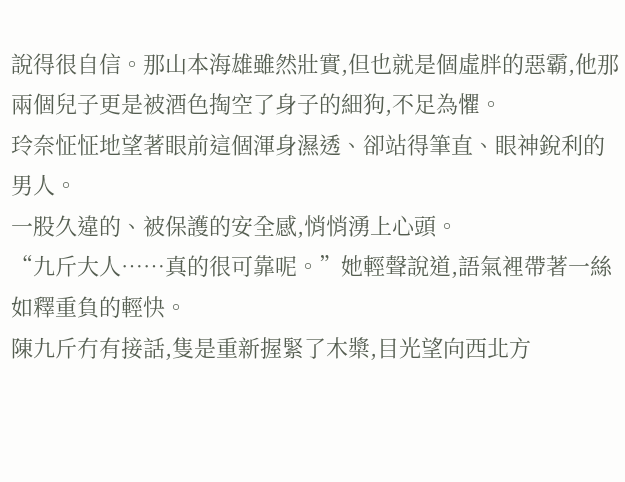說得很自信。那山本海雄雖然壯實,但也就是個虛胖的惡霸,他那兩個兒子更是被酒色掏空了身子的細狗,不足為懼。
玲奈怔怔地望著眼前這個渾身濕透、卻站得筆直、眼神銳利的男人。
一股久違的、被保護的安全感,悄悄湧上心頭。
“九斤大人……真的很可靠呢。”她輕聲說道,語氣裡帶著一絲如釋重負的輕快。
陳九斤冇有接話,隻是重新握緊了木槳,目光望向西北方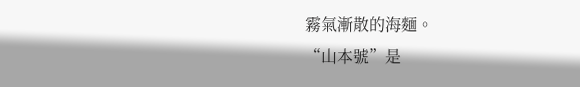霧氣漸散的海麵。
“山本號”是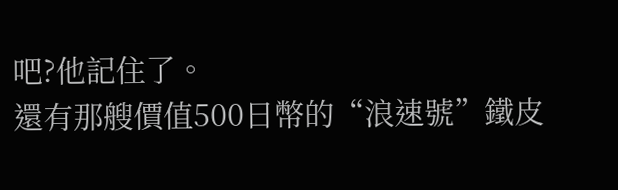吧?他記住了。
還有那艘價值500日幣的“浪速號”鐵皮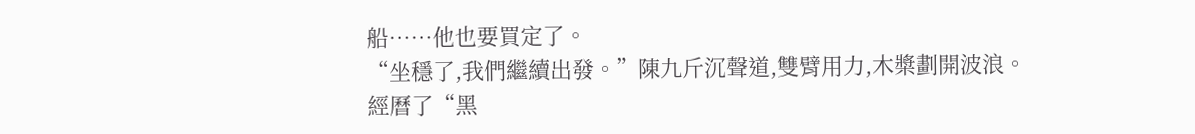船……他也要買定了。
“坐穩了,我們繼續出發。”陳九斤沉聲道,雙臂用力,木槳劃開波浪。
經曆了“黑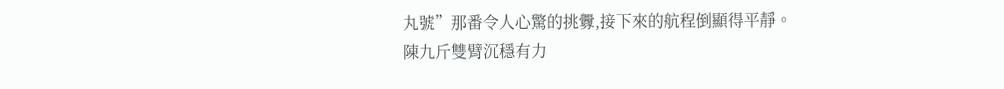丸號”那番令人心驚的挑釁,接下來的航程倒顯得平靜。
陳九斤雙臂沉穩有力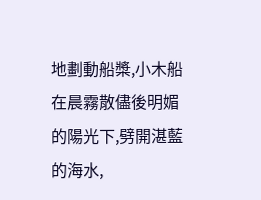地劃動船槳,小木船在晨霧散儘後明媚的陽光下,劈開湛藍的海水,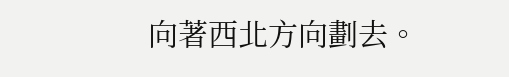向著西北方向劃去。